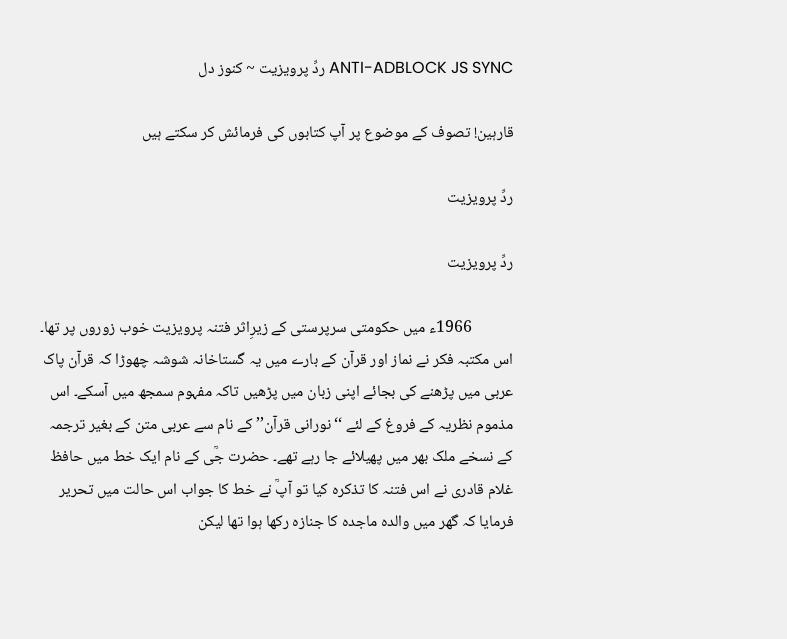ANTI-ADBLOCK JS SYNC ردِّ پرویزیت ~ کنوز دل

قارہین! تصوف کے موضوع پر آپ کتابوں کی فرمائش کر سکتے ہیں

ردِّ پرویزیت

ردِّ پرویزیت

            1966ء میں حکومتی سرپرستی کے زیرِاثر فتنہ پرویزیت خوب زوروں پر تھا۔ اس مکتبہ فکر نے نماز اور قرآن کے بارے میں یہ گستاخانہ شوشہ چھوڑا کہ قرآن پاک عربی میں پڑھنے کی بجائے اپنی زبان میں پڑھیں تاکہ مفہوم سمجھ میں آسکے۔ اس مذموم نظریہ کے فروغ کے لئے ‘‘نورانی قرآن’’ کے نام سے عربی متن کے بغیر ترجمہ کے نسخے ملک بھر میں پھیلائے جا رہے تھے۔ حضرت جؒی کے نام ایک خط میں حافظ غلام قادری نے اس فتنہ کا تذکرہ کیا تو آپؒ نے خط کا جواب اس حالت میں تحریر فرمایا کہ گھر میں والدہ ماجدہ کا جنازہ رکھا ہوا تھا لیکن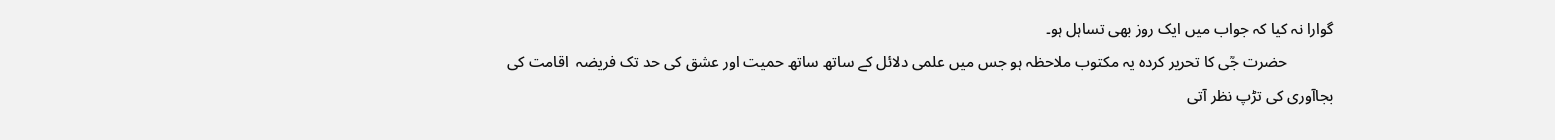گوارا نہ کیا کہ جواب میں ایک روز بھی تساہل ہو۔
            حضرت جؒی کا تحریر کردہ یہ مکتوب ملاحظہ ہو جس میں علمی دلائل کے ساتھ ساتھ حمیت اور عشق کی حد تک فریضہ  اقامت کی بجاآوری کی تڑپ نظر آتی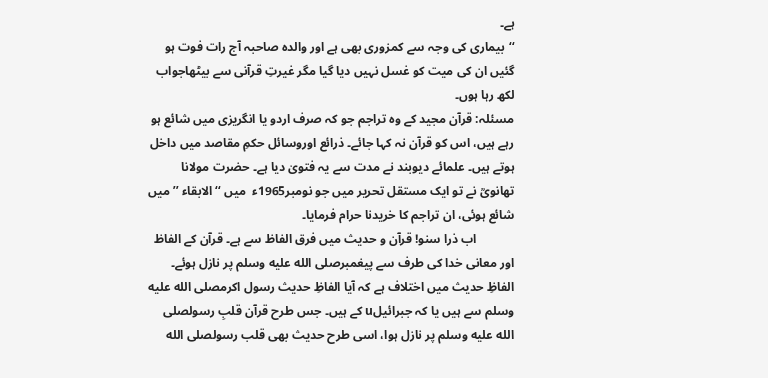ہے۔
‘‘بیماری کی وجہ سے کمزوری بھی ہے اور والدہ صاحبہ آج رات فوت ہو گئیں ان کی میت کو غسل نہیں دیا گیا مگر غیرتِ قرآنی سے بیٹھاجواب لکھ رہا ہوں۔
مسئلہ: قرآن مجید کے وہ تراجم جو کہ صرف اردو یا انگریزی میں شائع ہو رہے ہیں، اس کو قرآن نہ کہا جائے۔ ذرائع اوروسائل حکمِ مقاصد میں داخل ہوتے ہیں۔ علمائے دیوبند نے مدت سے یہ فتویٰ دیا ہے۔ حضرت مولانا تھانویؒ نے تو ایک مستقل تحریر میں جو نومبر1965ء  میں ‘‘الابقاء ’’ میں شائع ہوئی، ان تراجم کا خریدنا حرام فرمایا۔
            اب ذرا سنو! قرآن و حدیث میں فرق الفاظ سے ہے۔ قرآن کے الفاظ اور معانی خدا کی طرف سے پیغمبرصلى الله عليه وسلم پر نازل ہوئے۔ الفاظِ حدیث میں اختلاف ہے کہ آیا الفاظِ حدیث رسول اکرمصلى الله عليه وسلم سے ہیں یا کہ جبرائیلu کے ہیں۔ جس طرح قرآن قلبِ رسولصلى الله عليه وسلم پر نازل ہوا، اسی طرح حدیث بھی قلب رسولصلى الله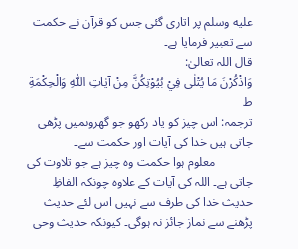عليه وسلم پر اتاری گئی جس کو قرآن نے حکمت سے تعبیر فرمایا ہے۔
قال اللہ تعالیٰ:
وَاذْكُرْنَ مَا يُتْلٰى فِيْ بُيُوْتِكُنَّ مِنْ آيٰاتِ اللّٰهِ وَالْحِكْمَةِ ط
ترجمہ: اس چیز کو یاد رکھو جو گھروںمیں پڑھی جاتی ہیں خدا کی آیات اور حکمت سے۔
            معلوم ہوا حکمت وہ چیز ہے جو تلاوت کی جاتی ہے۔ اللہ کی آیات کے علاوہ چونکہ الفاظِ حدیث خدا کی طرف سے نہیں اس لئے حدیث پڑھنے سے نماز جائز نہ ہوگی۔ کیونکہ حدیث وحی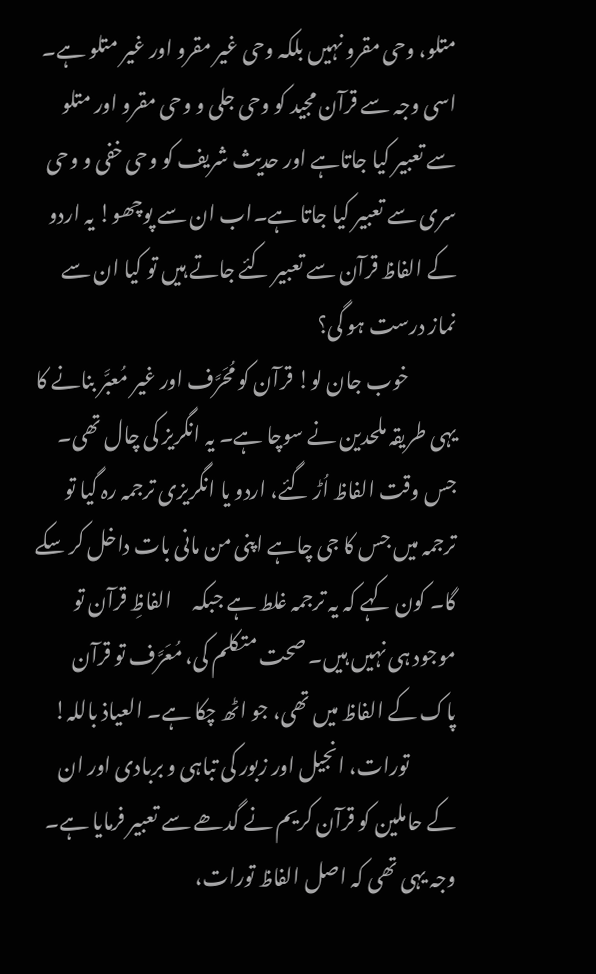متلو، وحی مقرو نہیں بلکہ وحی غیر مقرو اور غیر متلو ہے۔ اسی وجہ سے قرآن مجید کو وحی جلی و وحی مقرو اور متلو سے تعبیر کیا جاتاہے اور حدیث شریف کو وحی خفی و وحی سری سے تعبیر کیا جاتا ہے۔اب ان سے پوچھو! یہ اردو کے الفاظ قرآن سے تعبیر کئے جاتے ہیں تو کیا ان سے نماز درست ہو گی؟
            خوب جان لو! قرآن کو مُحَرَّف اور غیر مُعبَّر بنانے کا یہی طریقہ ملحدین نے سوچا ہے۔ یہ انگریز کی چال تھی۔ جس وقت الفاظ اُڑ گئے، اردو یا انگریزی ترجمہ رہ گیا تو ترجمہ میں جس کا جی چاہے اپنی من مانی بات داخل کر سکے گا۔ کون کہے کہ یہ ترجمہ غلط ہے جبکہ     الفاظِ قرآن تو موجود ہی نہیں ہیں۔ صحت متکلم کی، مُعَرَّف تو قرآن پاک کے الفاظ میں تھی، جو اٹھ چکا ہے۔ العیاذ باللہ!
            تورات، انجیل اور زبور کی تباہی و بربادی اور ان کے حاملین کو قرآن کریم نے گدھے سے تعبیر فرمایا ہے۔ وجہ یہی تھی کہ اصل الفاظ تورات،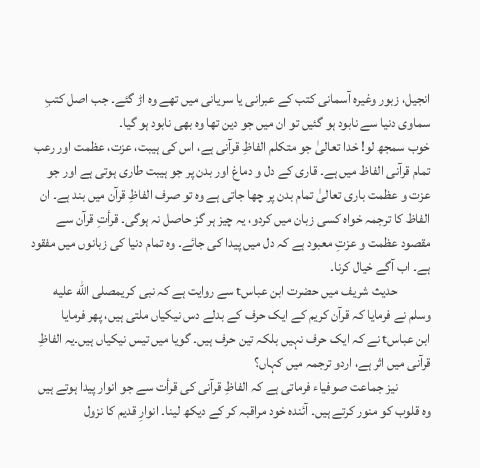انجیل، زبور وغیرہ آسمانی کتب کے عبرانی یا سریانی میں تھے وہ اڑ گئے۔ جب اصل کتبِ سماوی دنیا سے نابود ہو گئیں تو ان میں جو دین تھا وہ بھی نابود ہو گیا۔
خوب سمجھ لو! خدا تعالیٰ جو متکلم الفاظِ قرآنی ہے، اس کی ہیبت، عزت، عظمت اور رعب تمام قرآنی الفاظ میں ہے۔ قاری کے دل و دماغ اور بدن پر جو ہیبت طاری ہوتی ہے اور جو عزت و عظمت باری تعالیٰ تمام بدن پر چھا جاتی ہے وہ تو صرف الفاظِ قرآن میں بند ہے۔ ان الفاظ کا ترجمہ خواہ کسی زبان میں کردو، یہ چیز ہر گز حاصل نہ ہوگی۔ قرأتِ قرآن سے مقصود عظمت و عزتِ معبود ہے کہ دل میں پیدا کی جائے۔ وہ تمام دنیا کی زبانوں میں مفقود ہے۔ اب آگے خیال کرنا۔
            حدیث شریف میں حضرت ابن عباسt سے روایت ہے کہ نبی کریمصلى الله عليه وسلم نے فرمایا کہ قرآن کریم کے ایک حرف کے بدلے دس نیکیاں ملتی ہیں، پھر فرمایا          ابن عباسt نے کہ ایک حرف نہیں بلکہ تین حرف ہیں۔ گویا میں تیس نیکیاں ہیں۔یہ الفاظِ قرآنی میں اثر ہے، اردو ترجمہ میں کہاں؟
            نیز جماعت صوفیاء فرماتی ہے کہ الفاظِ قرآنی کی قرأت سے جو انوار پیدا ہوتے ہیں وہ قلوب کو منور کرتے ہیں۔ آئندہ خود مراقبہ کر کے دیکھ لینا۔ انوارِ قدیم کا نزول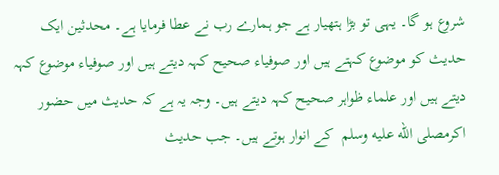شروع ہو گا۔ یہی تو بڑا ہتھیار ہے جو ہمارے رب نے عطا فرمایا ہے۔ محدثین ایک حدیث کو موضوع کہتے ہیں اور صوفیاء صحیح کہہ دیتے ہیں اور صوفیاء موضوع کہہ دیتے ہیں اور علماء ظواہر صحیح کہہ دیتے ہیں۔ وجہ یہ ہے کہ حدیث میں حضور اکرمصلى الله عليه وسلم  کے انوار ہوتے ہیں۔ جب حدیث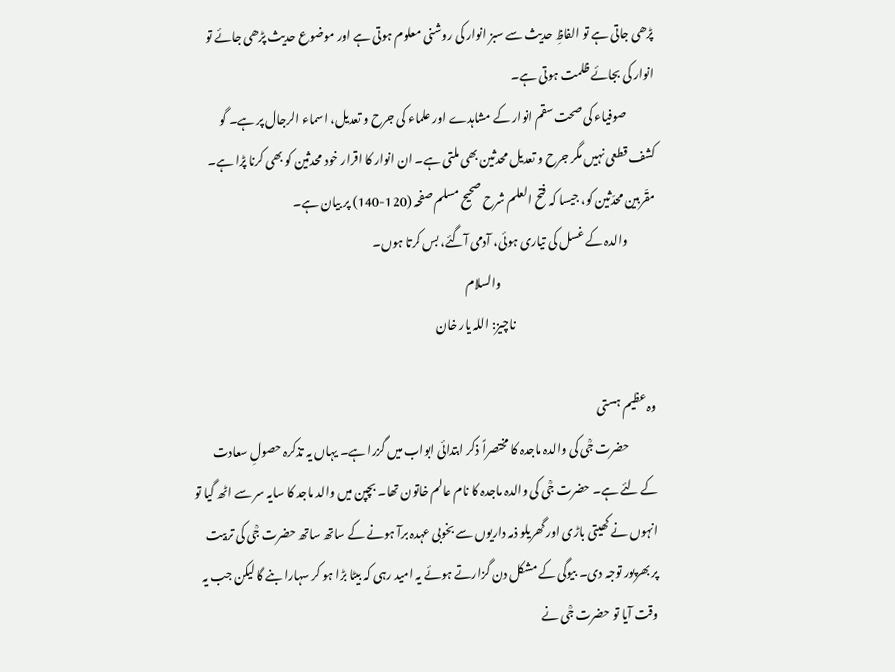پڑھی جاتی ہے تو الفاظِ حدیث سے سبز انوار کی روشنی معلوم ہوتی ہے اور موضوع حدیث پڑھی جائے تو انوار کی بجائے ظلمت ہوتی ہے۔
            صوفیاء کی صحت سقم انوار کے مشاہدے اور علماء کی جرح و تعدیل، اسماء الرجال پر ہے۔ گو کشف قطعی نہیں مگر جرح و تعدیل محدثین بھی ملتی ہے۔ ان انوار کا اقرار خود محدثین کو بھی کرنا پڑا ہے۔ مقّربین محدّثین کو، جیسا کہ فتح العلم شرح صحیح مسلم صفحہ (120-140) پر بیان ہے۔
            والدہ کے غسل کی تیاری ہوئی، آدمی آگئے، بس کرتا ہوں۔
                                                                  والسلام
                                                            ناچیز: اللہ یار خان

وہ عظیم ہستی
            حضرت جؒی کی والدہ ماجدہ کا مختصراً ذکر ابتدائی ابواب میں گزرا ہے۔ یہاں یہ تذکرہ حصولِ سعادت کے لئے ہے۔ حضرت جؒی کی والدہ ماجدہ کا نام عالم خاتون تھا۔ بچپن میں والد ماجد کا سایہ سر سے اٹھ گیا تو انہوں نے کھیتی باڑی اور گھریلو ذمہ داریوں سے بخوبی عہدہ برآ ہونے کے ساتھ ساتھ حضرت جؒی کی تربیت پر بھرپور توجہ دی۔ بیوگی کے مشکل دن گزارتے ہوئے یہ امید رہی کہ بیٹا بڑا ہو کر سہارا بنے گا لیکن جب یہ وقت آیا تو حضرت جؒی نے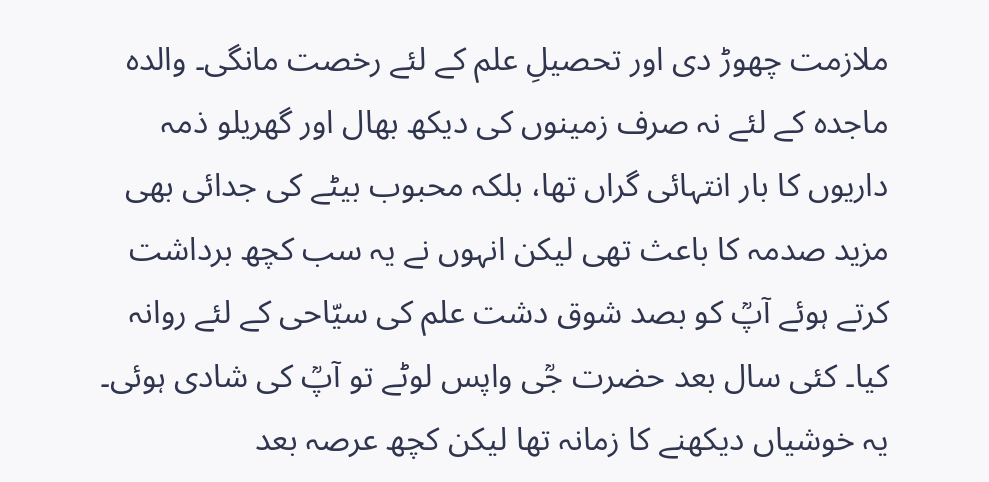ملازمت چھوڑ دی اور تحصیلِ علم کے لئے رخصت مانگی۔ والدہ ماجدہ کے لئے نہ صرف زمینوں کی دیکھ بھال اور گھریلو ذمہ داریوں کا بار انتہائی گراں تھا، بلکہ محبوب بیٹے کی جدائی بھی مزید صدمہ کا باعث تھی لیکن انہوں نے یہ سب کچھ برداشت کرتے ہوئے آپؒ کو بصد شوق دشت علم کی سیّاحی کے لئے روانہ کیا۔ کئی سال بعد حضرت جؒی واپس لوٹے تو آپؒ کی شادی ہوئی۔ یہ خوشیاں دیکھنے کا زمانہ تھا لیکن کچھ عرصہ بعد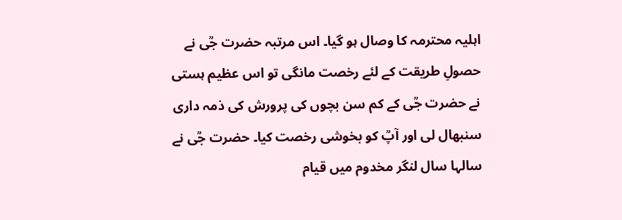اہلیہ محترمہ کا وصال ہو گیا۔ اس مرتبہ حضرت جؒی نے حصولِ طریقت کے لئے رخصت مانگی تو اس عظیم ہستی نے حضرت جؒی کے کم سن بچوں کی پرورش کی ذمہ داری سنبھال لی اور آپؒ کو بخوشی رخصت کیا۔ حضرت جؒی نے سالہا سال لنگر مخدوم میں قیام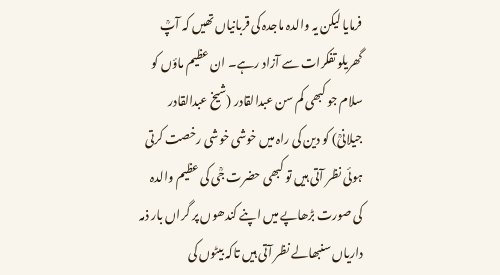فرمایا لیکن یہ والدہ ماجدہ کی قربانیاں تھیں کہ آپؒ گھریلو تفکرات سے آزاد رہے۔ ان عظیم ماؤں کو سلام جو کبھی کم سن عبدالقادر (شیخ عبدالقادر جیلانیؒ) کو دین کی راہ میں خوشی خوشی رخصت کرتی ہوئی نظر آتی ہیں تو کبھی حضرت جؒی کی عظیم والدہ کی صورت بڑھاپے میں اپنے کندھوں پر گراں بار ذمہ داریاں سنبھالے نظر آتی ہیں تاکہ بیٹوں کی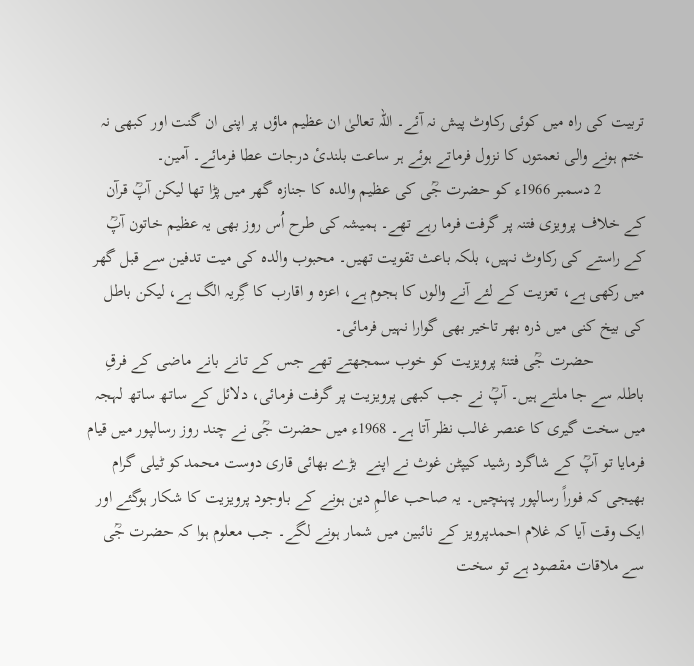تربیت کی راہ میں کوئی رکاوٹ پیش نہ آئے۔ اللہ تعالیٰ ان عظیم ماؤں پر اپنی ان گنت اور کبھی نہ ختم ہونے والی نعمتوں کا نزول فرماتے ہوئے ہر ساعت بلندیٔ درجات عطا فرمائے۔ آمین۔
          2 دسمبر 1966ء کو حضرت جؒی کی عظیم والدہ کا جنازہ گھر میں پڑا تھا لیکن آپؒ قرآن کے خلاف پرویزی فتنہ پر گرفت فرما رہے تھے۔ ہمیشہ کی طرح اُس روز بھی یہ عظیم خاتون آپؒ کے راستے کی رکاوٹ نہیں، بلکہ باعث تقویت تھیں۔ محبوب والدہ کی میت تدفین سے قبل گھر میں رکھی ہے، تعزیت کے لئے آنے والوں کا ہجوم ہے، اعزہ و اقارب کا گِریہ الگ ہے، لیکن باطل کی بیخ کنی میں ذرہ بھر تاخیر بھی گوارا نہیں فرمائی۔
            حضرت جؒی فتنۂ پرویزیت کو خوب سمجھتے تھے جس کے تانے بانے ماضی کے فرقِ باطلہ سے جا ملتے ہیں۔ آپؒ نے جب کبھی پرویزیت پر گرفت فرمائی، دلائل کے ساتھ ساتھ لہجہ میں سخت گیری کا عنصر غالب نظر آتا ہے۔ 1968ء میں حضرت جؒی نے چند روز رسالپور میں قیام فرمایا تو آپؒ کے شاگرد رشید کیپٹن غوث نے اپنے  بڑے بھائی قاری دوست محمدکو ٹیلی گرام بھیجی کہ فوراً رسالپور پہنچیں۔ یہ صاحب عالمِ دین ہونے کے باوجود پرویزیت کا شکار ہوگئے اور ایک وقت آیا کہ غلام احمدپرویز کے نائبین میں شمار ہونے لگے۔ جب معلوم ہوا کہ حضرت جؒی سے ملاقات مقصود ہے تو سخت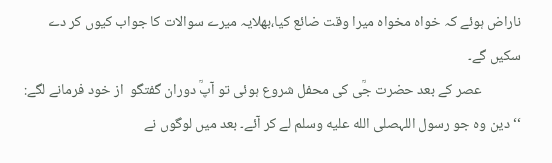ناراض ہوئے کہ خواہ مخواہ میرا وقت ضائع کیا،بھلایہ میرے سوالات کا جواب کیوں کر دے سکیں گے۔
            عصر کے بعد حضرت جؒی کی محفل شروع ہوئی تو آپؒ دوران گفتگو  از خود فرمانے لگے:
‘‘دین وہ جو رسول اللہصلى الله عليه وسلم لے کر آئے۔ بعد میں لوگوں نے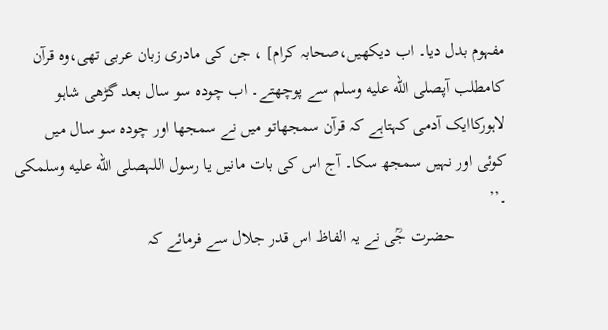مفہوم بدل دیا۔ اب دیکھیں،صحابہ کرام] ، جن کی مادری زبان عربی تھی،وہ قرآن کامطلب آپصلى الله عليه وسلم سے پوچھتے۔ اب چودہ سو سال بعد گڑھی شاہو لاہورکاایک آدمی کہتاہے کہ قرآن سمجھاتو میں نے سمجھا اور چودہ سو سال میں کوئی اور نہیں سمجھ سکا۔ آج اس کی بات مانیں یا رسول اللہصلى الله عليه وسلمکی ۔’’
            حضرت جؒی نے یہ الفاظ اس قدر جلال سے فرمائے کہ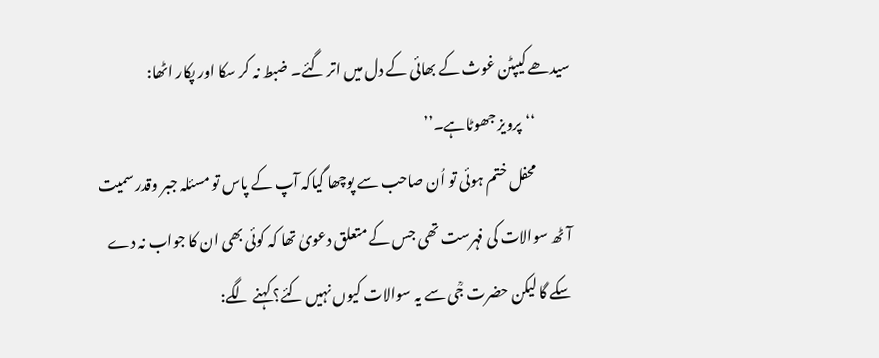سیدھے کیپٹن غوث کے بھائی کے دل میں اتر گئے۔ ضبط نہ کر سکا اور پکار اٹھا:
            ‘‘پرویز جھوٹاہے۔’’
            محفل ختم ہوئی تو اُن صاحب سے پوچھا گیاکہ آپ کے پاس تو مسئلہ جبر وقدر سمیت آٹھ سوالات کی فہرست تھی جس کے متعلق دعویٰ تھا کہ کوئی بھی ان کا جواب نہ دے سکے گا لیکن حضرت جؒی سے یہ سوالات کیوں نہیں کئے؟ کہنے لگے: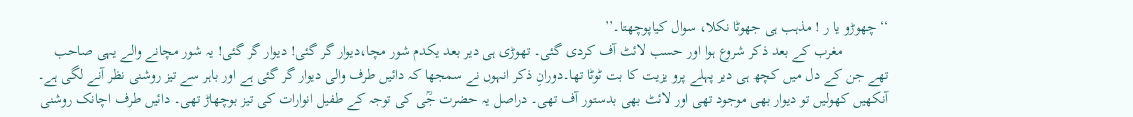‘‘چھوڑو یا ر ! مذہب ہی جھوٹا نکلا، سوال کیاپوچھتا۔’’
            مغرب کے بعد ذکر شروع ہوا اور حسب لائٹ آف کردی گئی۔ تھوڑی ہی دیر بعد یکدم شور مچا،دیوار گر گئی! دیوار گر گئی! یہ شور مچانے والے یہی صاحب تھے جن کے دل میں کچھ ہی دیر پہلے پرو یزیت کا بت ٹوٹا تھا۔دورانِ ذکر انہوں نے سمجھا کہ دائیں طرف والی دیوار گر گئی ہے اور باہر سے تیز روشنی نظر آنے لگی ہے۔ آنکھیں کھولیں تو دیوار بھی موجود تھی اور لائٹ بھی بدستور آف تھی۔ دراصل یہ حضرت جؒی کی توجہ کے طفیل انوارات کی تیز بوچھاڑ تھی۔ دائیں طرف اچانک روشنی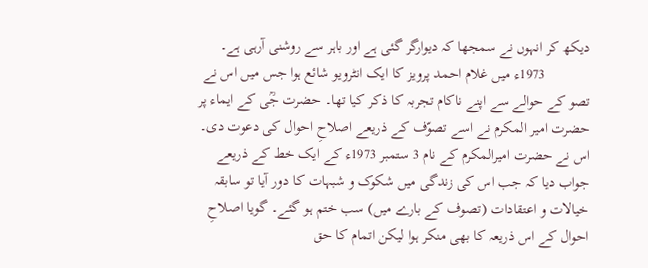دیکھ کر انہوں نے سمجھا کہ دیوارگر گئی ہے اور باہر سے روشنی آرہی ہے۔
            1973ء میں غلام احمد پرویز کا ایک انٹرویو شائع ہوا جس میں اس نے تصو کے حوالے سے اپنے ناکام تجربہ کا ذکر کیا تھا۔ حضرت جؒی کے ایماء پر حضرت امیر المکرم نے اسے تصوّف کے ذریعے اصلاحِ احوال کی دعوت دی۔ اس نے حضرت امیرالمکرم کے نام 3 ستمبر 1973ء کے ایک خط کے ذریعے جواب دیا کہ جب اس کی زندگی میں شکوک و شبہات کا دور آیا تو سابقہ خیالات و اعتقادات (تصوف کے بارے میں) سب ختم ہو گئے۔ گویا اصلاحِ احوال کے اس ذریعہ کا بھی منکر ہوا لیکن اتمام کا حق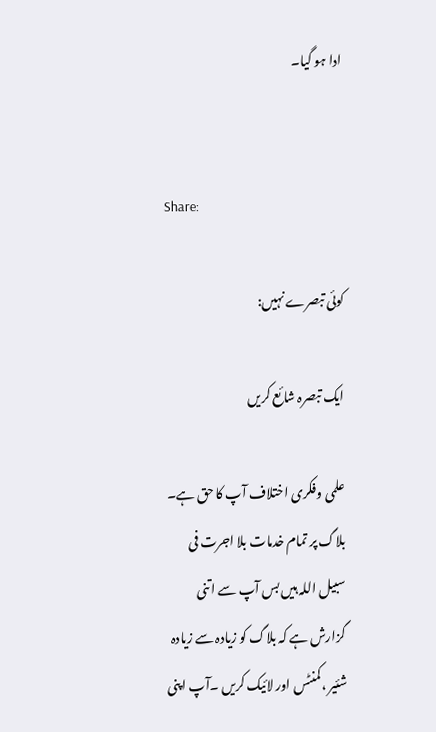ادا ہو گیا۔


Share:

کوئی تبصرے نہیں:

ایک تبصرہ شائع کریں

علمی وفکری اختلاف آپ کا حق ہے۔ بلاگ پر تمام خدمات بلا اجرت فی سبیل اللہ ہیں بس آپ سے اتنی گزارش ہے کہ بلاگ کو زیادہ سے زیادہ شئیر ،کمنٹس اور لائیک کریں ۔آپ اپنی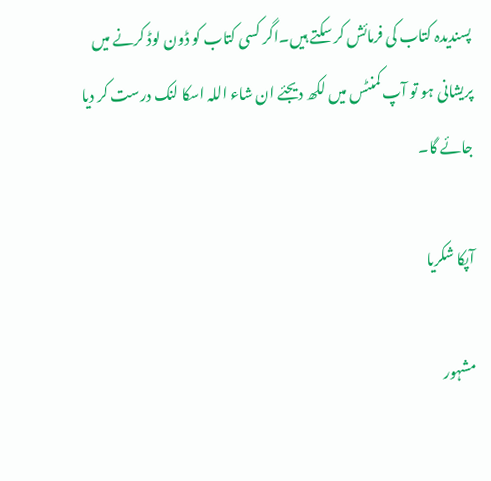پسندیدہ کتاب کی فرمائش کر سکتے ہیں۔اگر کسی کتاب کو ڈون لوڈ کرنے میں پریشانی ہو تو آپ کمنٹس میں لکھ دیجئے ان شاء اللہ اسکا لنک درست کر دیا جائے گا۔

آپکا شکریا

مشہور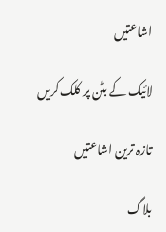اشاعتیں

لائیک کے بٹن پر کلک کریں

تازہ ترین اشاعتیں

بلاگ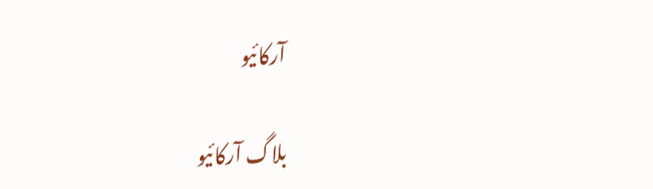آرکائیو

بلاگ آرکائیو